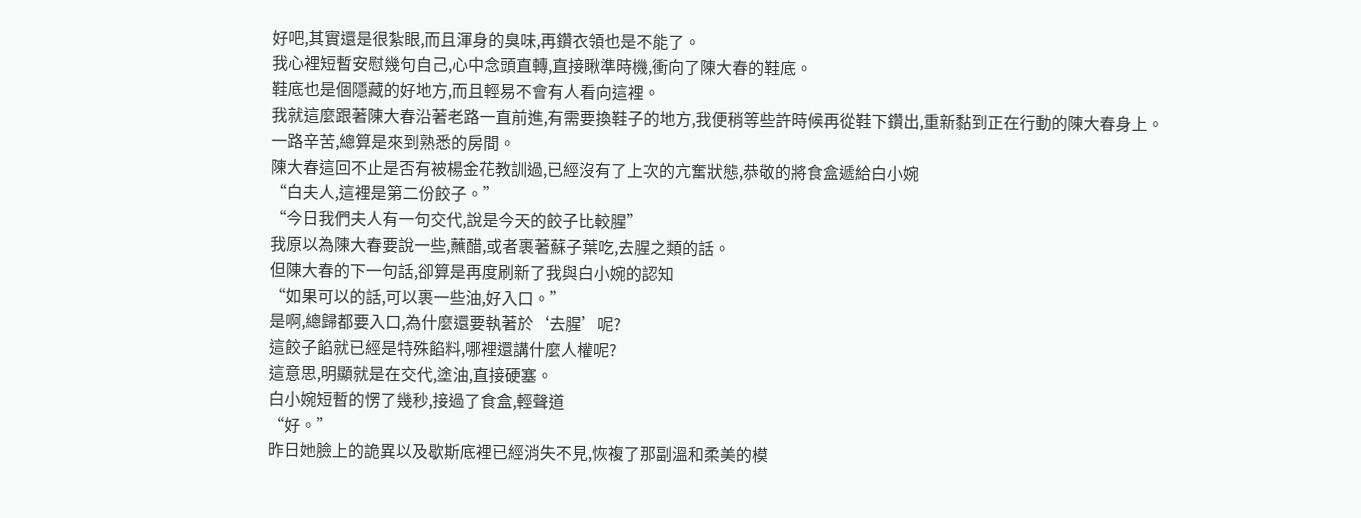好吧,其實還是很紮眼,而且渾身的臭味,再鑽衣領也是不能了。
我心裡短暫安慰幾句自己,心中念頭直轉,直接瞅準時機,衝向了陳大春的鞋底。
鞋底也是個隱藏的好地方,而且輕易不會有人看向這裡。
我就這麼跟著陳大春沿著老路一直前進,有需要換鞋子的地方,我便稍等些許時候再從鞋下鑽出,重新黏到正在行動的陳大春身上。
一路辛苦,總算是來到熟悉的房間。
陳大春這回不止是否有被楊金花教訓過,已經沒有了上次的亢奮狀態,恭敬的將食盒遞給白小婉
“白夫人,這裡是第二份餃子。”
“今日我們夫人有一句交代,說是今天的餃子比較腥”
我原以為陳大春要說一些,蘸醋,或者裹著蘇子葉吃,去腥之類的話。
但陳大春的下一句話,卻算是再度刷新了我與白小婉的認知
“如果可以的話,可以裹一些油,好入口。”
是啊,總歸都要入口,為什麼還要執著於‘去腥’呢?
這餃子餡就已經是特殊餡料,哪裡還講什麼人權呢?
這意思,明顯就是在交代,塗油,直接硬塞。
白小婉短暫的愣了幾秒,接過了食盒,輕聲道
“好。”
昨日她臉上的詭異以及歇斯底裡已經消失不見,恢複了那副溫和柔美的模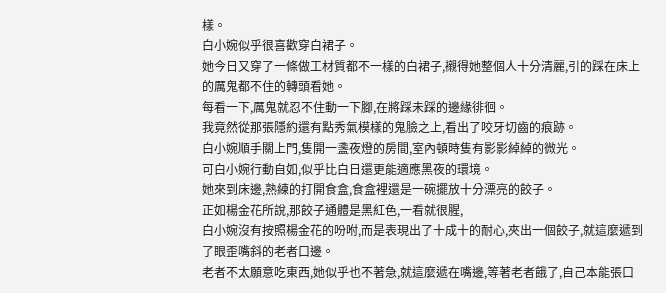樣。
白小婉似乎很喜歡穿白裙子。
她今日又穿了一條做工材質都不一樣的白裙子,襯得她整個人十分清麗,引的踩在床上的厲鬼都不住的轉頭看她。
每看一下,厲鬼就忍不住動一下腳,在將踩未踩的邊緣徘徊。
我竟然從那張隱約還有點秀氣模樣的鬼臉之上,看出了咬牙切齒的痕跡。
白小婉順手關上門,隻開一盞夜燈的房間,室內頓時隻有影影綽綽的微光。
可白小婉行動自如,似乎比白日還更能適應黑夜的環境。
她來到床邊,熟練的打開食盒,食盒裡還是一碗擺放十分漂亮的餃子。
正如楊金花所說,那餃子通體是黑紅色,一看就很腥,
白小婉沒有按照楊金花的吩咐,而是表現出了十成十的耐心,夾出一個餃子,就這麼遞到了眼歪嘴斜的老者口邊。
老者不太願意吃東西,她似乎也不著急,就這麼遞在嘴邊,等著老者餓了,自己本能張口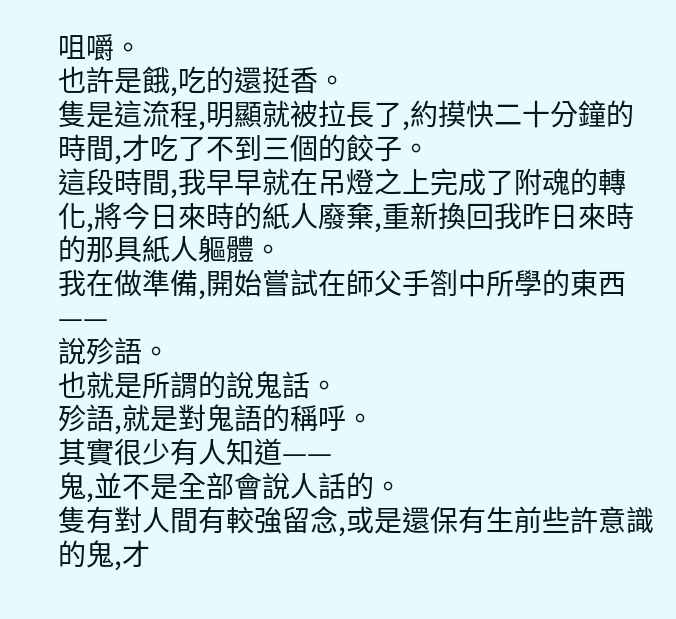咀嚼。
也許是餓,吃的還挺香。
隻是這流程,明顯就被拉長了,約摸快二十分鐘的時間,才吃了不到三個的餃子。
這段時間,我早早就在吊燈之上完成了附魂的轉化,將今日來時的紙人廢棄,重新換回我昨日來時的那具紙人軀體。
我在做準備,開始嘗試在師父手劄中所學的東西——
說殄語。
也就是所謂的說鬼話。
殄語,就是對鬼語的稱呼。
其實很少有人知道——
鬼,並不是全部會說人話的。
隻有對人間有較強留念,或是還保有生前些許意識的鬼,才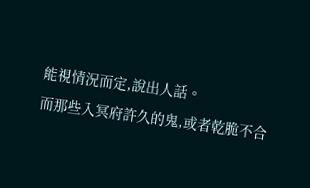能視情況而定,說出人話。
而那些入冥府許久的鬼,或者乾脆不合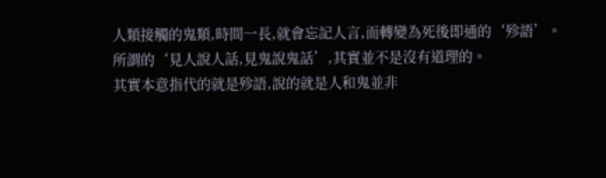人類接觸的鬼類,時間一長,就會忘記人言,而轉變為死後即通的‘殄語’。
所謂的‘見人說人話,見鬼說鬼話’,其實並不是沒有道理的。
其實本意指代的就是殄語,說的就是人和鬼並非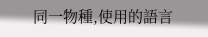同一物種,使用的語言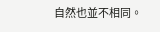自然也並不相同。